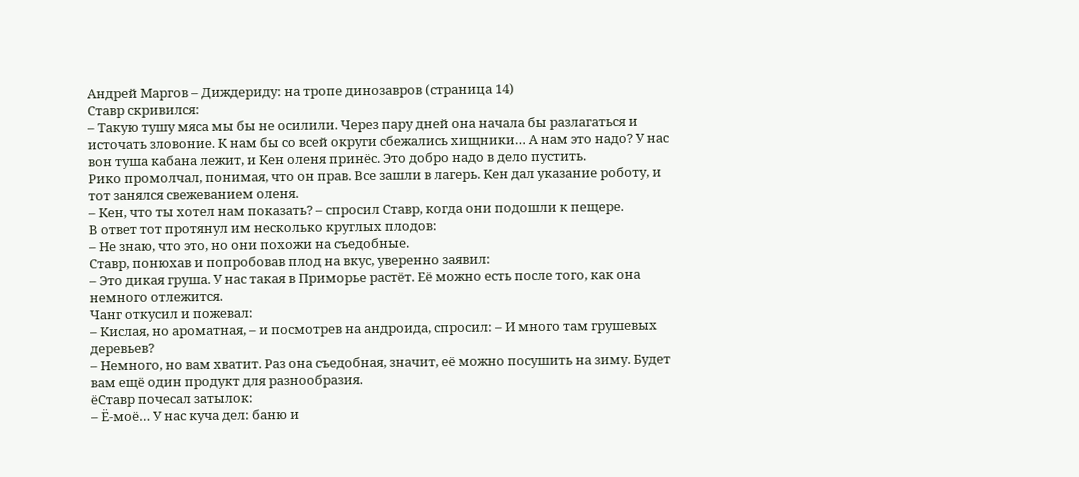Андрей Маргов – Диждериду: на тропе динозавров (страница 14)
Ставр скривился:
– Такую тушу мяса мы бы не осилили. Через пару дней она начала бы разлагаться и источать зловоние. К нам бы со всей округи сбежались хищники… А нам это надо? У нас вон туша кабана лежит, и Кен оленя принёс. Это добро надо в дело пустить.
Рико промолчал, понимая, что он прав. Все зашли в лагерь. Кен дал указание роботу, и тот занялся свежеванием оленя.
– Кен, что ты хотел нам показать? – спросил Ставр, когда они подошли к пещере.
В ответ тот протянул им несколько круглых плодов:
– Не знаю, что это, но они похожи на съедобные.
Ставр, понюхав и попробовав плод на вкус, уверенно заявил:
– Это дикая груша. У нас такая в Приморье растёт. Её можно есть после того, как она немного отлежится.
Чанг откусил и пожевал:
– Кислая, но ароматная, – и посмотрев на андроида, спросил: – И много там грушевых деревьев?
– Немного, но вам хватит. Раз она съедобная, значит, её можно посушить на зиму. Будет вам ещё один продукт для разнообразия.
ёСтавр почесал затылок:
– Ё-моё… У нас куча дел: баню и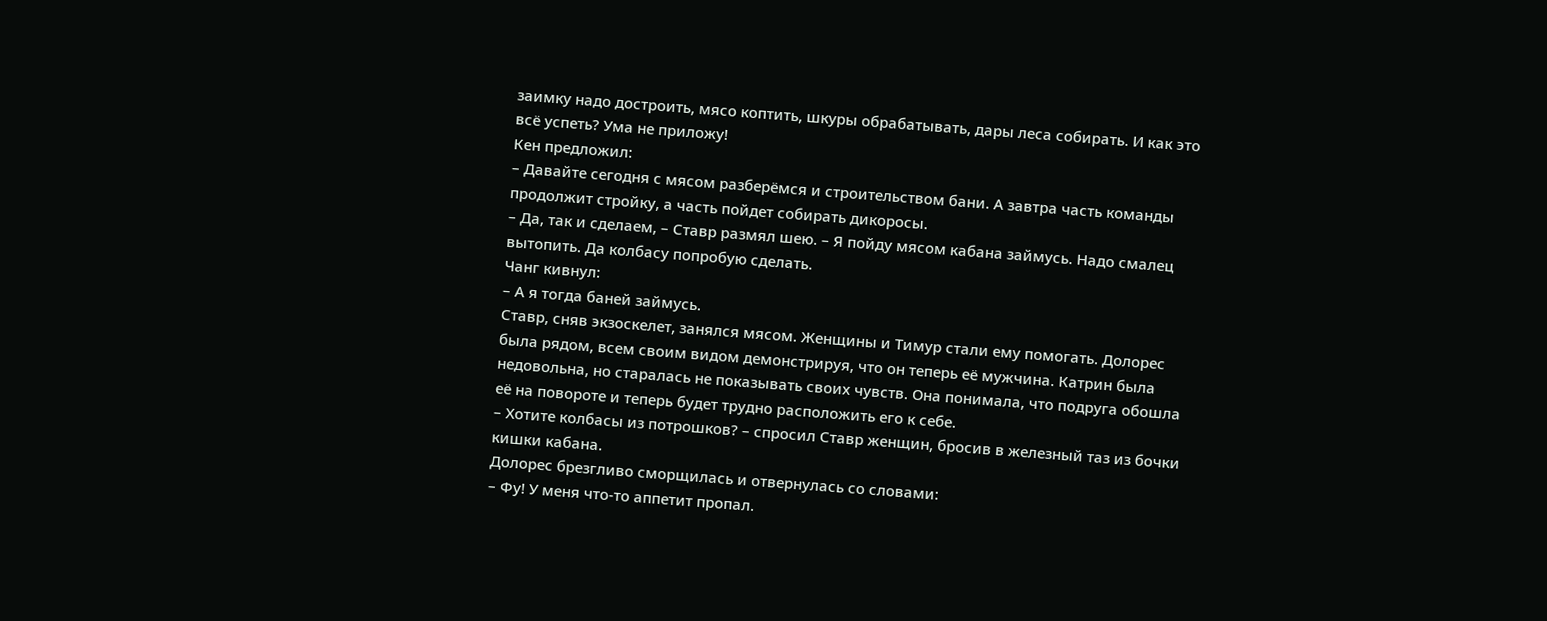заимку надо достроить, мясо коптить, шкуры обрабатывать, дары леса собирать. И как это всё успеть? Ума не приложу!
Кен предложил:
– Давайте сегодня с мясом разберёмся и строительством бани. А завтра часть команды продолжит стройку, а часть пойдет собирать дикоросы.
– Да, так и сделаем, – Ставр размял шею. – Я пойду мясом кабана займусь. Надо смалец вытопить. Да колбасу попробую сделать.
Чанг кивнул:
– А я тогда баней займусь.
Ставр, сняв экзоскелет, занялся мясом. Женщины и Тимур стали ему помогать. Долорес была рядом, всем своим видом демонстрируя, что он теперь её мужчина. Катрин была недовольна, но старалась не показывать своих чувств. Она понимала, что подруга обошла её на повороте и теперь будет трудно расположить его к себе.
– Хотите колбасы из потрошков? – спросил Ставр женщин, бросив в железный таз из бочки кишки кабана.
Долорес брезгливо сморщилась и отвернулась со словами:
– Фу! У меня что-то аппетит пропал.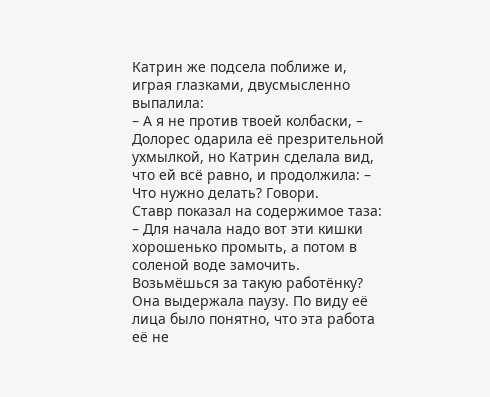Катрин же подсела поближе и, играя глазками, двусмысленно выпалила:
– А я не против твоей колбаски, – Долорес одарила её презрительной ухмылкой, но Катрин сделала вид, что ей всё равно, и продолжила: – Что нужно делать? Говори.
Ставр показал на содержимое таза:
– Для начала надо вот эти кишки хорошенько промыть, а потом в соленой воде замочить. Возьмёшься за такую работёнку?
Она выдержала паузу. По виду её лица было понятно, что эта работа её не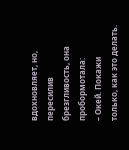вдохновляет, но, пересилив брезгливость, она пробормотала:
– Окей. Покажи только, как это делать.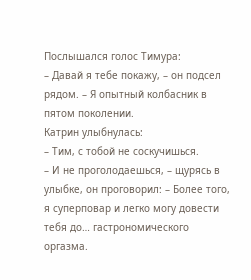Послышался голос Тимура:
– Давай я тебе покажу, – он подсел рядом. – Я опытный колбасник в пятом поколении.
Катрин улыбнулась:
– Тим, с тобой не соскучишься.
– И не проголодаешься, – щурясь в улыбке, он проговорил: – Более того, я суперповар и легко могу довести тебя до… гастрономического оргазма.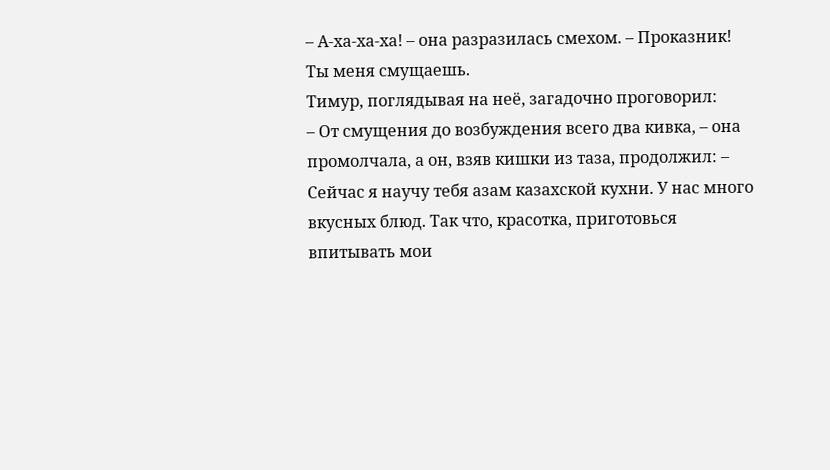– А-ха-ха-ха! – она разразилась смехом. – Проказник! Ты меня смущаешь.
Тимур, поглядывая на неё, загадочно проговорил:
– От смущения до возбуждения всего два кивка, – она промолчала, а он, взяв кишки из таза, продолжил: – Сейчас я научу тебя азам казахской кухни. У нас много вкусных блюд. Так что, красотка, приготовься впитывать мои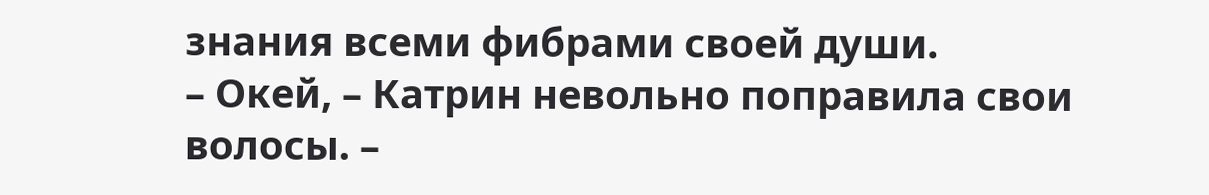знания всеми фибрами своей души.
– Окей, – Катрин невольно поправила свои волосы. –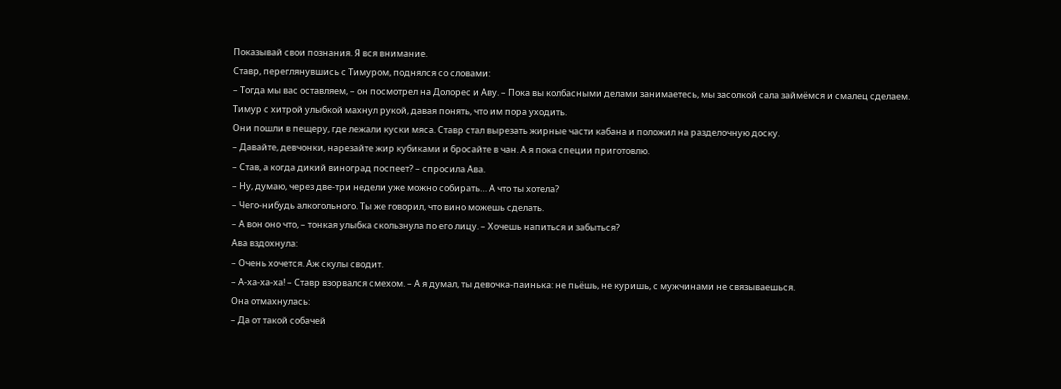Показывай свои познания. Я вся внимание.
Ставр, переглянувшись с Тимуром, поднялся со словами:
– Тогда мы вас оставляем, – он посмотрел на Долорес и Аву. – Пока вы колбасными делами занимаетесь, мы засолкой сала займёмся и смалец сделаем.
Тимур с хитрой улыбкой махнул рукой, давая понять, что им пора уходить.
Они пошли в пещеру, где лежали куски мяса. Ставр стал вырезать жирные части кабана и положил на разделочную доску.
– Давайте, девчонки, нарезайте жир кубиками и бросайте в чан. А я пока специи приготовлю.
– Став, а когда дикий виноград поспеет? – спросила Ава.
– Ну, думаю, через две-три недели уже можно собирать… А что ты хотела?
– Чего-нибудь алкогольного. Ты же говорил, что вино можешь сделать.
– А вон оно что, – тонкая улыбка скользнула по его лицу. – Хочешь напиться и забыться?
Ава вздохнула:
– Очень хочется. Аж скулы сводит.
– А-ха-ха-ха! – Ставр взорвался смехом. – А я думал, ты девочка-паинька: не пьёшь, не куришь, с мужчинами не связываешься.
Она отмахнулась:
– Да от такой собачей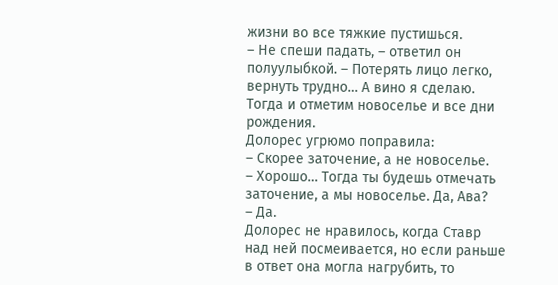жизни во все тяжкие пустишься.
– Не спеши падать, – ответил он полуулыбкой. – Потерять лицо легко, вернуть трудно… А вино я сделаю. Тогда и отметим новоселье и все дни рождения.
Долорес угрюмо поправила:
– Скорее заточение, а не новоселье.
– Хорошо… Тогда ты будешь отмечать заточение, а мы новоселье. Да, Ава?
– Да.
Долорес не нравилось, когда Ставр над ней посмеивается, но если раньше в ответ она могла нагрубить, то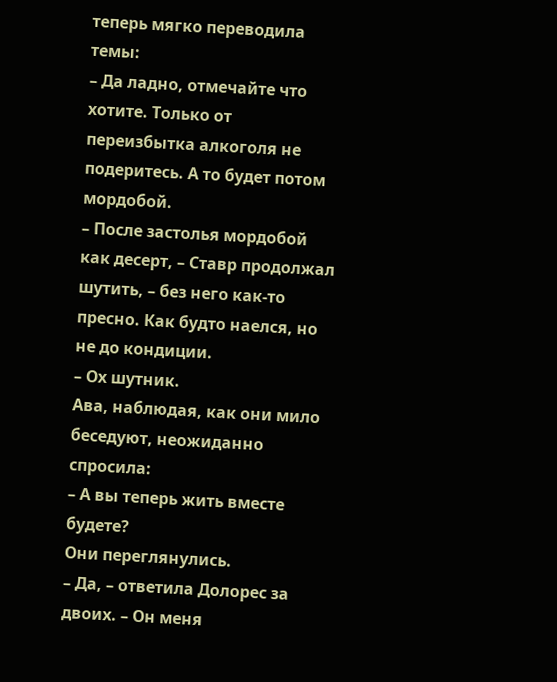теперь мягко переводила темы:
– Да ладно, отмечайте что хотите. Только от переизбытка алкоголя не подеритесь. А то будет потом мордобой.
– После застолья мордобой как десерт, – Ставр продолжал шутить, – без него как-то пресно. Как будто наелся, но не до кондиции.
– Ох шутник.
Ава, наблюдая, как они мило беседуют, неожиданно спросила:
– А вы теперь жить вместе будете?
Они переглянулись.
– Да, – ответила Долорес за двоих. – Он меня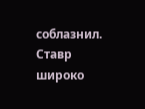соблазнил.
Ставр широко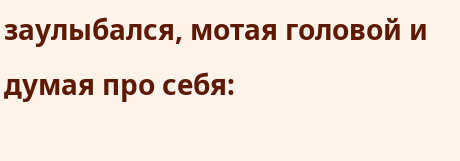заулыбался, мотая головой и думая про себя: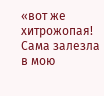«вот же хитрожопая! Сама залезла в мою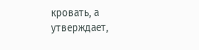кровать, а утверждает,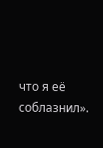что я её соблазнил».